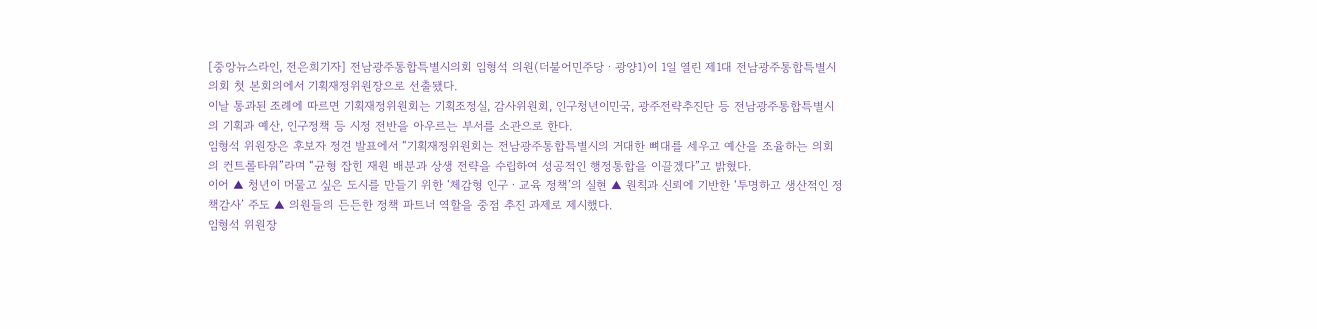[중앙뉴스라인, 전은희기자] 전남광주통합특별시의회 임형석 의원(더불어민주당ㆍ광양1)이 1일 열린 제1대 전남광주통합특별시의회 첫 본회의에서 기획재정위원장으로 선출됐다.
이날 통과된 조례에 따르면 기획재정위원회는 기획조정실, 감사위원회, 인구청년이민국, 광주전략추진단 등 전남광주통합특별시의 기획과 예산, 인구정책 등 시정 전반을 아우르는 부서를 소관으로 한다.
임형석 위원장은 후보자 정견 발표에서 “기획재정위원회는 전남광주통합특별시의 거대한 뼈대를 세우고 예산을 조율하는 의회의 컨트롤타워”라며 “균형 잡힌 재원 배분과 상생 전략을 수립하여 성공적인 행정통합을 이끌겠다”고 밝혔다.
이어 ▲ 청년이 머물고 싶은 도시를 만들기 위한 ‘체감형 인구ㆍ교육 정책’의 실현 ▲ 원칙과 신뢰에 기반한 ‘투명하고 생산적인 정책감사’ 주도 ▲ 의원들의 든든한 정책 파트너 역할을 중점 추진 과제로 제시했다.
임형석 위원장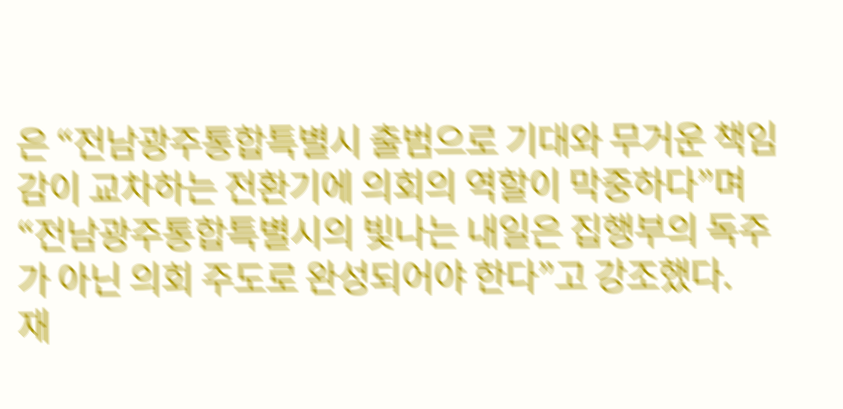은 “전남광주통합특별시 출범으로 기대와 무거운 책임감이 교차하는 전환기에 의회의 역할이 막중하다”며 “전남광주통합특별시의 빛나는 내일은 집행부의 독주가 아닌 의회 주도로 완성되어야 한다”고 강조했다.
재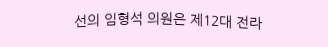선의 임형석 의원은 제12대 전라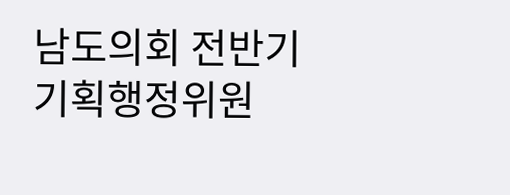남도의회 전반기 기획행정위원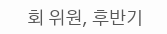회 위원, 후반기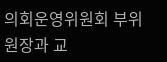의회운영위원회 부위원장과 교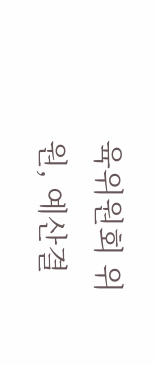육위원회 위원, 예산결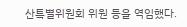산특별위원회 위원 등을 역임했다.